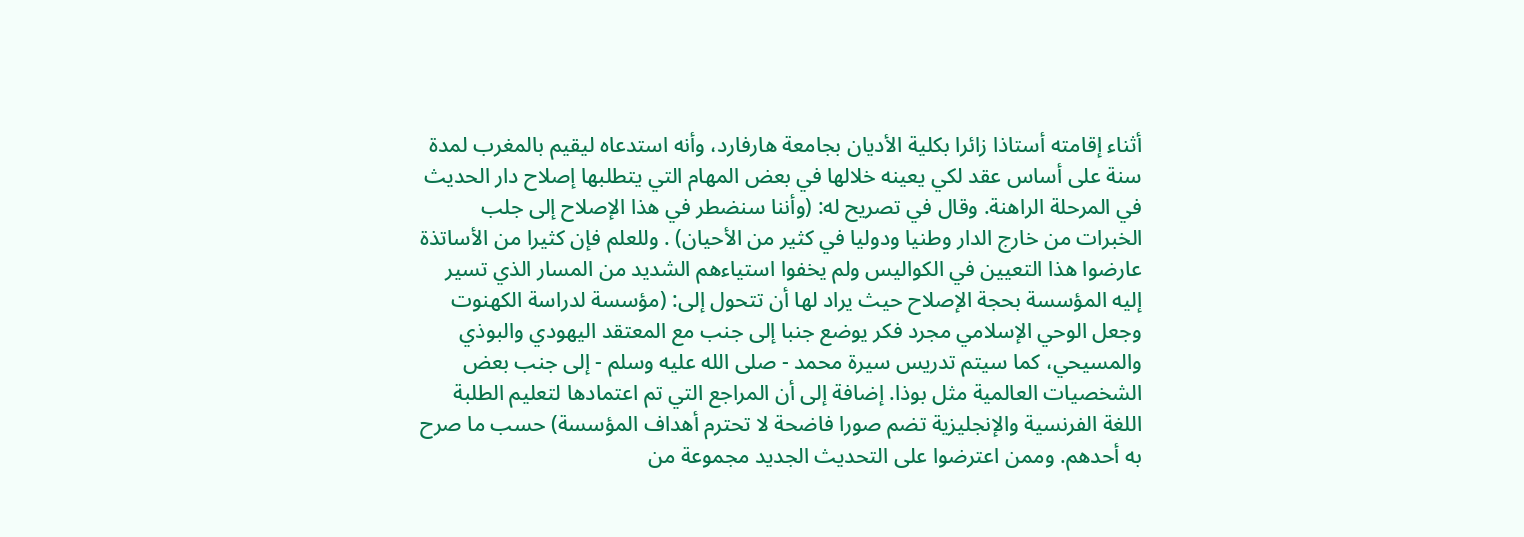أثناء إقامته أستاذا زائرا بكلية الأديان بجامعة هارفارد، وأنه استدعاه ليقيم بالمغرب لمدة سنة على أساس عقد لكي يعينه خلالها في بعض المهام التي يتطلبها إصلاح دار الحديث في المرحلة الراهنة. وقال في تصريح له: (وأننا سنضطر في هذا الإصلاح إلى جلب الخبرات من خارج الدار وطنيا ودوليا في كثير من الأحيان) . وللعلم فإن كثيرا من الأساتذة عارضوا هذا التعيين في الكواليس ولم يخفوا استياءهم الشديد من المسار الذي تسير إليه المؤسسة بحجة الإصلاح حيث يراد لها أن تتحول إلى: (مؤسسة لدراسة الكهنوت وجعل الوحي الإسلامي مجرد فكر يوضع جنبا إلى جنب مع المعتقد اليهودي والبوذي والمسيحي، كما سيتم تدريس سيرة محمد - صلى الله عليه وسلم - إلى جنب بعض الشخصيات العالمية مثل بوذا. إضافة إلى أن المراجع التي تم اعتمادها لتعليم الطلبة اللغة الفرنسية والإنجليزية تضم صورا فاضحة لا تحترم أهداف المؤسسة) حسب ما صرح به أحدهم. وممن اعترضوا على التحديث الجديد مجموعة من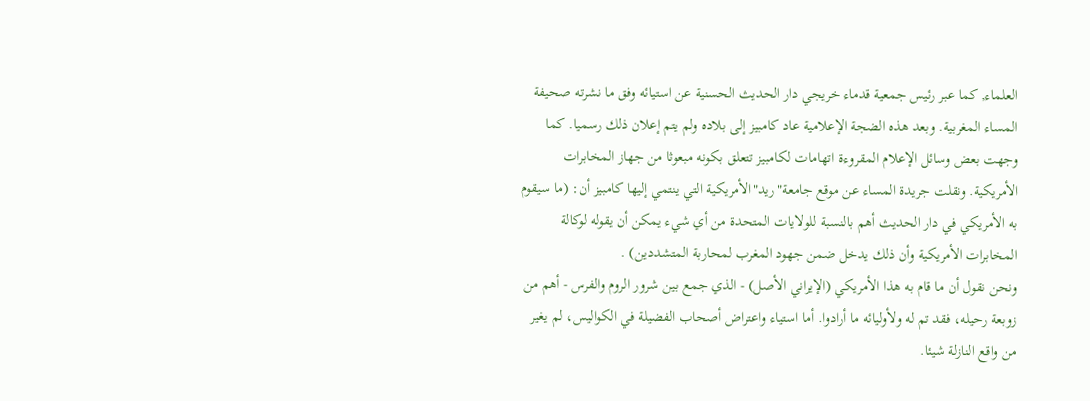العلماء, كما عبر رئيس جمعية قدماء خريجي دار الحديث الحسنية عن استيائه وفق ما نشرته صحيفة المساء المغربية. وبعد هذه الضجة الإعلامية عاد كامبيز إلى بلاده ولم يتم إعلان ذلك رسميا. كما وجهت بعض وسائل الإعلام المقروءة اتهامات لكامبيز تتعلق بكونه مبعوثا من جهاز المخابرات الأمريكية. ونقلت جريدة المساء عن موقع جامعة"ريد"الأمريكية التي ينتمي إليها كامبيز أن: (ما سيقوم به الأمريكي في دار الحديث أهم بالنسبة للولايات المتحدة من أي شيء يمكن أن يقوله لوكالة المخابرات الأمريكية وأن ذلك يدخل ضمن جهود المغرب لمحاربة المتشددين) .
ونحن نقول أن ما قام به هذا الأمريكي (الإيراني الأصل) - الذي جمع بين شرور الروم والفرس - أهم من زوبعة رحيله، فقد تم له ولأوليائه ما أرادوا. أما استياء واعتراض أصحاب الفضيلة في الكواليس، لم يغير من واقع النازلة شيئا.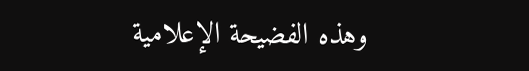وهذه الفضيحة الإعلامية